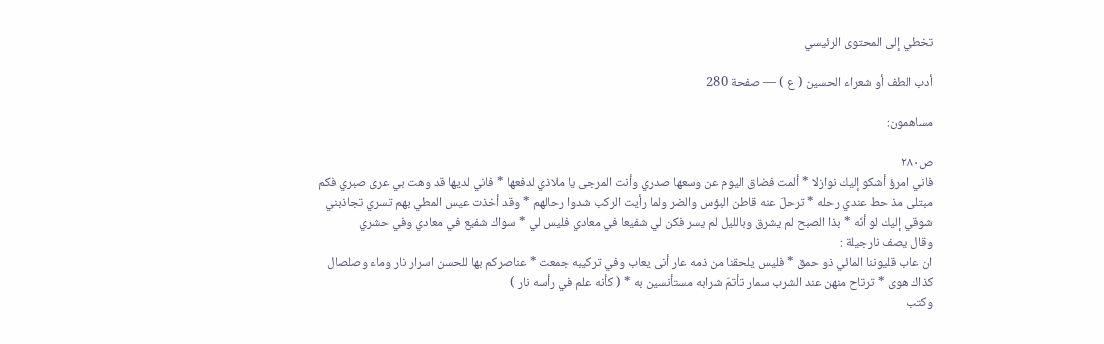تخطي إلى المحتوى الرئيسي

أدب الطف أو شعراء الحسين ( ع ) — صفحة 280

مساهمون:

ص٢٨٠
فاني امرؤ أشكو إليك نوازلا * ألمت فضاق اليوم عن وسعها صدري وأنت المرجى يا ملاذي لدفعها * فاني لديها قد وهت بي عرى صبري فكم مبتلى مذ حط عندي رحله * ترحلّ عنه قاطن البؤس والضر ولما رأيت الركب شدوا رحالهم * وقد أخذت عيس المطي بهم تسري تجاذبني شوقي إليك لو أنّه * بذا الصبح لم يشرق وبالليل لم يسر فكن لي شفيعا في معادي فليس لي * سواك شفيع في معادي وفي حشري
وقال يصف نارجيلة :
ان عاب قليوننا المائي ذو حمق * فليس يلحقنا من ذمه عار أنى يعاب وفي تركيبه جمعت * عناصركم بها للحسن اسرار نار وماء وصلصال كذاك هوى * ترتاح منهن عند الشرب سمار تأتمّ شرابه مستأنسين به * ( كأنه علم في رأسه نار )
وكتب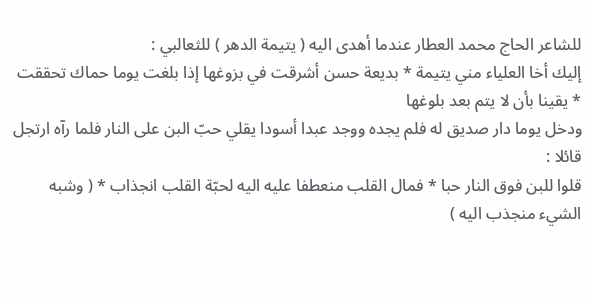للشاعر الحاج محمد العطار عندما أهدى اليه ( يتيمة الدهر ) للثعالبي :
إليك أخا العلياء مني يتيمة * بديعة حسن أشرقت في بزوغها إذا بلغت يوما حماك تحققت * يقينا بأن لا يتم بعد بلوغها
ودخل يوما دار صديق له فلم يجده ووجد عبدا أسودا يقلي حبّ البن على النار فلما رآه ارتجل قائلا :
قلوا للبن فوق النار حبا * فمال القلب منعطفا عليه اليه لحبّة القلب انجذاب * ( وشبه الشيء منجذب اليه )